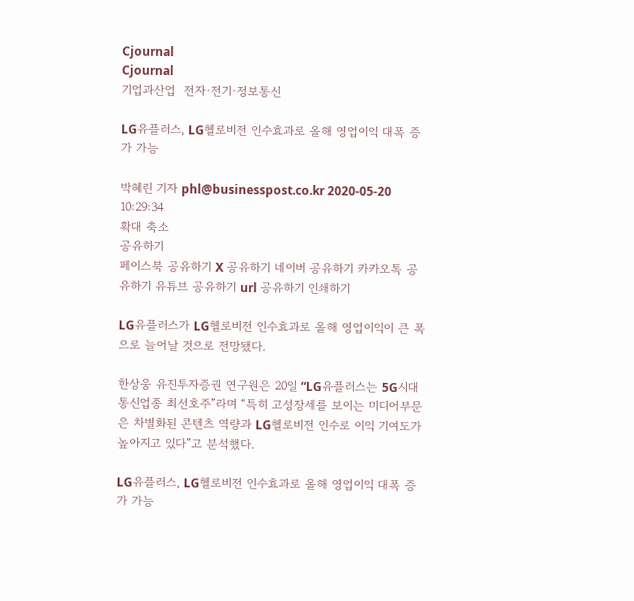Cjournal
Cjournal
기업과산업  전자·전기·정보통신

LG유플러스, LG헬로비전 인수효과로 올해 영업이익 대폭 증가 가능

박혜린 기자 phl@businesspost.co.kr 2020-05-20 10:29:34
확대 축소
공유하기
페이스북 공유하기 X 공유하기 네이버 공유하기 카카오톡 공유하기 유튜브 공유하기 url 공유하기 인쇄하기

LG유플러스가 LG헬로비전 인수효과로 올해 영업이익이 큰 폭으로 늘어날 것으로 전망됐다.

한상웅 유진투자증권 연구원은 20일 “LG유플러스는 5G시대 통신업종 최선호주”라며 “특히 고성장세를 보이는 미디어부문은 차별화된 콘텐츠 역량과 LG헬로비전 인수로 이익 기여도가 높아지고 있다”고 분석했다.

LG유플러스, LG헬로비전 인수효과로 올해 영업이익 대폭 증가 가능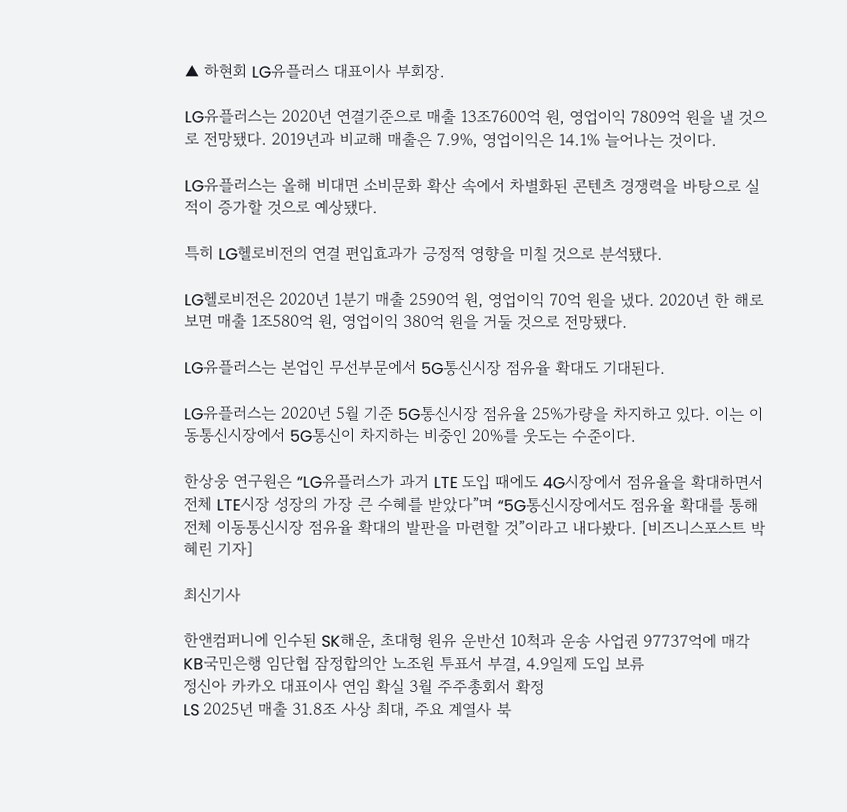▲ 하현회 LG유플러스 대표이사 부회장.

LG유플러스는 2020년 연결기준으로 매출 13조7600억 원, 영업이익 7809억 원을 낼 것으로 전망됐다. 2019년과 비교해 매출은 7.9%, 영업이익은 14.1% 늘어나는 것이다.

LG유플러스는 올해 비대면 소비문화 확산 속에서 차별화된 콘텐츠 경쟁력을 바탕으로 실적이 증가할 것으로 예상됐다.

특히 LG헬로비전의 연결 편입효과가 긍정적 영향을 미칠 것으로 분석됐다.

LG헬로비전은 2020년 1분기 매출 2590억 원, 영업이익 70억 원을 냈다. 2020년 한 해로 보면 매출 1조580억 원, 영업이익 380억 원을 거둘 것으로 전망됐다.

LG유플러스는 본업인 무선부문에서 5G통신시장 점유율 확대도 기대된다.

LG유플러스는 2020년 5월 기준 5G통신시장 점유율 25%가량을 차지하고 있다. 이는 이동통신시장에서 5G통신이 차지하는 비중인 20%를 웃도는 수준이다.

한상웅 연구원은 “LG유플러스가 과거 LTE 도입 때에도 4G시장에서 점유율을 확대하면서 전체 LTE시장 성장의 가장 큰 수혜를 받았다”며 “5G통신시장에서도 점유율 확대를 통해 전체 이동통신시장 점유율 확대의 발판을 마련할 것”이라고 내다봤다. [비즈니스포스트 박혜린 기자]

최신기사

한앤컴퍼니에 인수된 SK해운, 초대형 원유 운반선 10척과 운송 사업권 97737억에 매각
KB국민은행 임단협 잠정합의안 노조원 투표서 부결, 4.9일제 도입 보류
정신아 카카오 대표이사 연임 확실 3월 주주총회서 확정
LS 2025년 매출 31.8조 사상 최대, 주요 계열사 북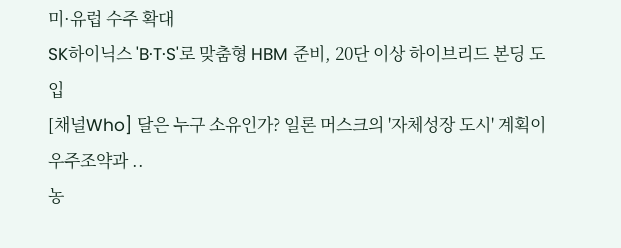미·유럽 수주 확대
SK하이닉스 'B·T·S'로 맞춤형 HBM 준비, 20단 이상 하이브리드 본딩 도입
[채널Who] 달은 누구 소유인가? 일론 머스크의 '자체성장 도시' 계획이 우주조약과 ..
농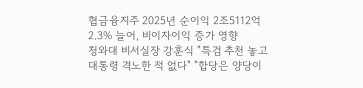협금융지주 2025년 순이익 2조5112억 2.3% 늘어, 비이자이익 증가 영향
청와대 비서실장 강훈식 "특검 추천 놓고 대통령 격노한 적 없다" "합당은 양당이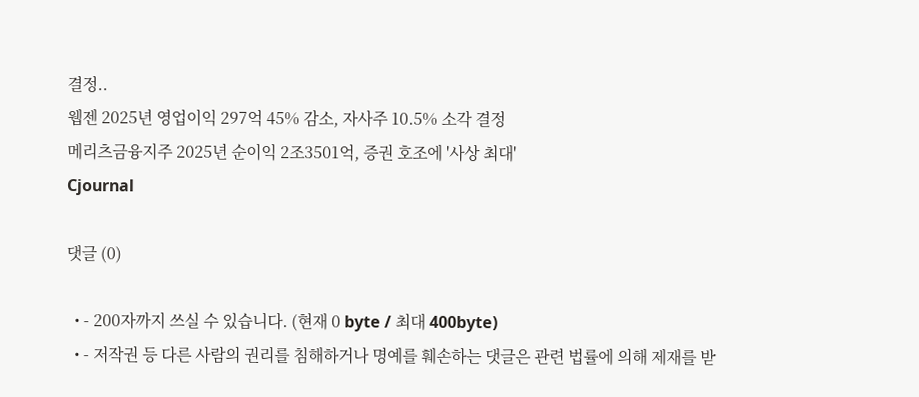결정..
웹젠 2025년 영업이익 297억 45% 감소, 자사주 10.5% 소각 결정
메리츠금융지주 2025년 순이익 2조3501억, 증권 호조에 '사상 최대'
Cjournal

댓글 (0)

  • - 200자까지 쓰실 수 있습니다. (현재 0 byte / 최대 400byte)
  • - 저작권 등 다른 사람의 권리를 침해하거나 명예를 훼손하는 댓글은 관련 법률에 의해 제재를 받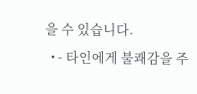을 수 있습니다.
  • - 타인에게 불쾌감을 주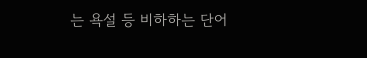는 욕설 등 비하하는 단어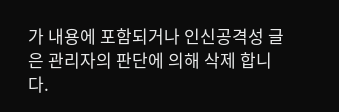가 내용에 포함되거나 인신공격성 글은 관리자의 판단에 의해 삭제 합니다.